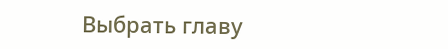Выбрать главу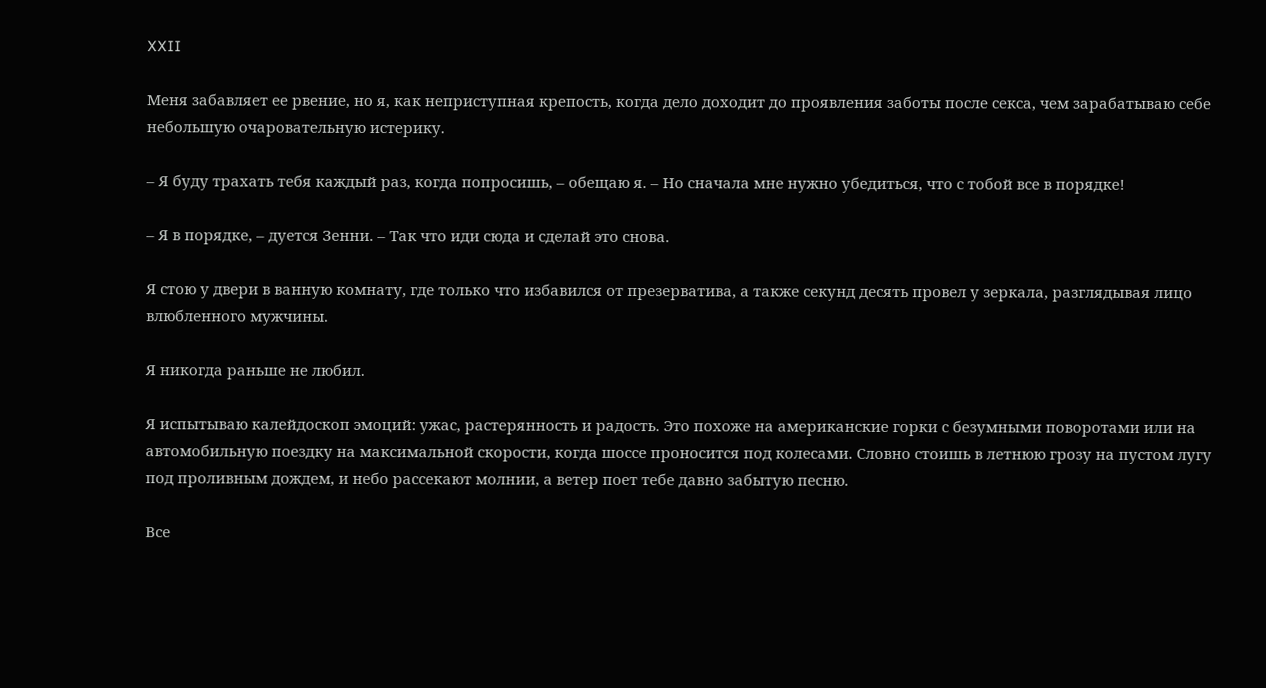XXII

Меня забавляет ее рвение, но я, как неприступная крепость, когда дело доходит до проявления заботы после секса, чем зарабатываю себе небольшую очаровательную истерику.

– Я буду трахать тебя каждый раз, когда попросишь, – обещаю я. – Но сначала мне нужно убедиться, что с тобой все в порядке!

– Я в порядке, – дуется Зенни. – Так что иди сюда и сделай это снова.

Я стою у двери в ванную комнату, где только что избавился от презерватива, а также секунд десять провел у зеркала, разглядывая лицо влюбленного мужчины.

Я никогда раньше не любил.

Я испытываю калейдоскоп эмоций: ужас, растерянность и радость. Это похоже на американские горки с безумными поворотами или на автомобильную поездку на максимальной скорости, когда шоссе проносится под колесами. Словно стоишь в летнюю грозу на пустом лугу под проливным дождем, и небо рассекают молнии, а ветер поет тебе давно забытую песню.

Все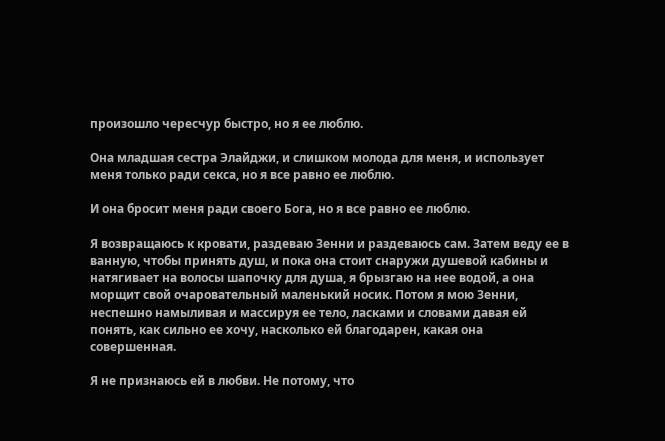произошло чересчур быстро, но я ее люблю.

Она младшая сестра Элайджи, и слишком молода для меня, и использует меня только ради секса, но я все равно ее люблю.

И она бросит меня ради своего Бога, но я все равно ее люблю.

Я возвращаюсь к кровати, раздеваю Зенни и раздеваюсь сам. Затем веду ее в ванную, чтобы принять душ, и пока она стоит снаружи душевой кабины и натягивает на волосы шапочку для душа, я брызгаю на нее водой, а она морщит свой очаровательный маленький носик. Потом я мою Зенни, неспешно намыливая и массируя ее тело, ласками и словами давая ей понять, как сильно ее хочу, насколько ей благодарен, какая она совершенная.

Я не признаюсь ей в любви. Не потому, что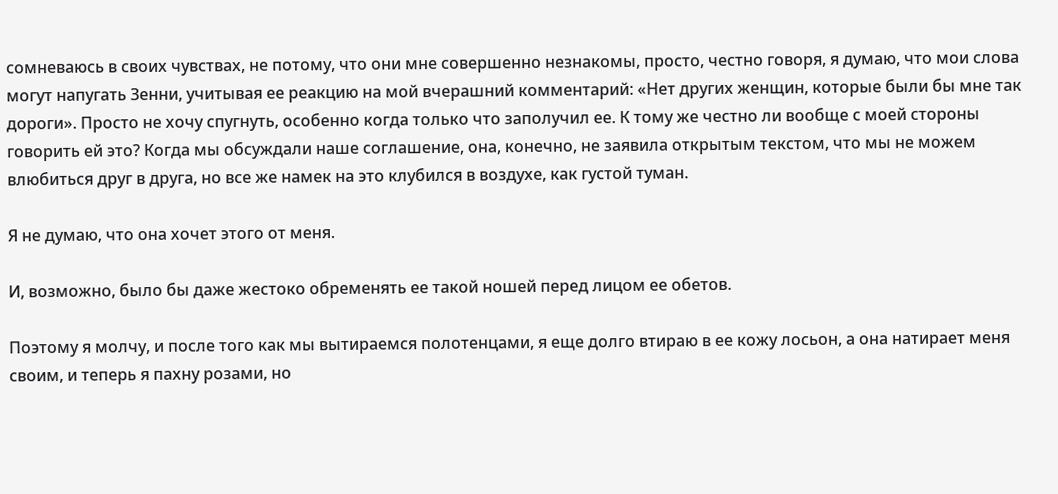сомневаюсь в своих чувствах, не потому, что они мне совершенно незнакомы, просто, честно говоря, я думаю, что мои слова могут напугать Зенни, учитывая ее реакцию на мой вчерашний комментарий: «Нет других женщин, которые были бы мне так дороги». Просто не хочу спугнуть, особенно когда только что заполучил ее. К тому же честно ли вообще с моей стороны говорить ей это? Когда мы обсуждали наше соглашение, она, конечно, не заявила открытым текстом, что мы не можем влюбиться друг в друга, но все же намек на это клубился в воздухе, как густой туман.

Я не думаю, что она хочет этого от меня.

И, возможно, было бы даже жестоко обременять ее такой ношей перед лицом ее обетов.

Поэтому я молчу, и после того как мы вытираемся полотенцами, я еще долго втираю в ее кожу лосьон, а она натирает меня своим, и теперь я пахну розами, но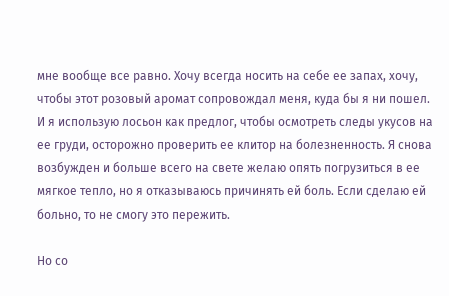мне вообще все равно. Хочу всегда носить на себе ее запах, хочу, чтобы этот розовый аромат сопровождал меня, куда бы я ни пошел. И я использую лосьон как предлог, чтобы осмотреть следы укусов на ее груди, осторожно проверить ее клитор на болезненность. Я снова возбужден и больше всего на свете желаю опять погрузиться в ее мягкое тепло, но я отказываюсь причинять ей боль. Если сделаю ей больно, то не смогу это пережить.

Но со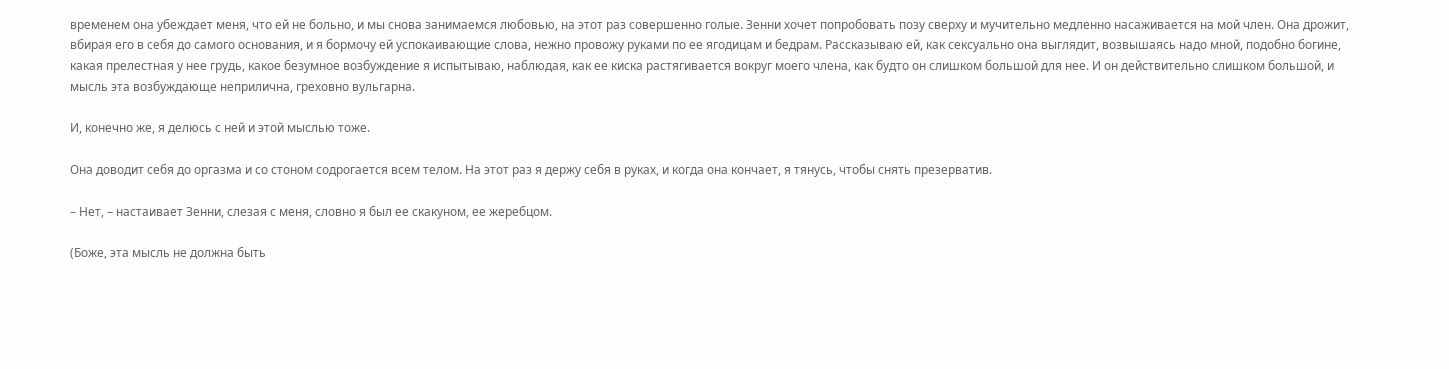временем она убеждает меня, что ей не больно, и мы снова занимаемся любовью, на этот раз совершенно голые. Зенни хочет попробовать позу сверху и мучительно медленно насаживается на мой член. Она дрожит, вбирая его в себя до самого основания, и я бормочу ей успокаивающие слова, нежно провожу руками по ее ягодицам и бедрам. Рассказываю ей, как сексуально она выглядит, возвышаясь надо мной, подобно богине, какая прелестная у нее грудь, какое безумное возбуждение я испытываю, наблюдая, как ее киска растягивается вокруг моего члена, как будто он слишком большой для нее. И он действительно слишком большой, и мысль эта возбуждающе неприлична, греховно вульгарна.

И, конечно же, я делюсь с ней и этой мыслью тоже.

Она доводит себя до оргазма и со стоном содрогается всем телом. На этот раз я держу себя в руках, и когда она кончает, я тянусь, чтобы снять презерватив.

– Нет, – настаивает Зенни, слезая с меня, словно я был ее скакуном, ее жеребцом.

(Боже, эта мысль не должна быть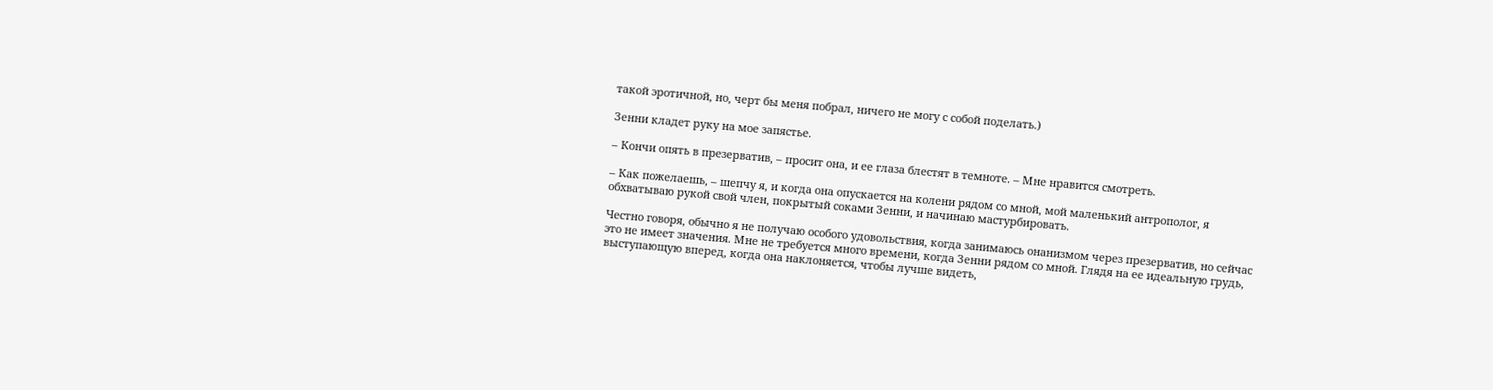такой эротичной, но, черт бы меня побрал, ничего не могу с собой поделать.)

Зенни кладет руку на мое запястье.

– Кончи опять в презерватив, – просит она, и ее глаза блестят в темноте. – Мне нравится смотреть.

– Как пожелаешь, – шепчу я, и когда она опускается на колени рядом со мной, мой маленький антрополог, я обхватываю рукой свой член, покрытый соками Зенни, и начинаю мастурбировать.

Честно говоря, обычно я не получаю особого удовольствия, когда занимаюсь онанизмом через презерватив, но сейчас это не имеет значения. Мне не требуется много времени, когда Зенни рядом со мной. Глядя на ее идеальную грудь, выступающую вперед, когда она наклоняется, чтобы лучше видеть,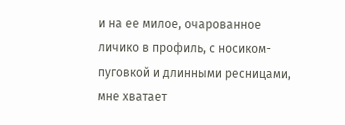и на ее милое, очарованное личико в профиль, с носиком-пуговкой и длинными ресницами, мне хватает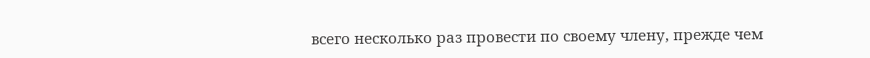всего несколько раз провести по своему члену, прежде чем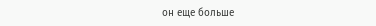он еще больше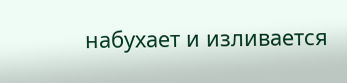набухает и изливается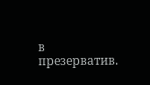в презерватив.